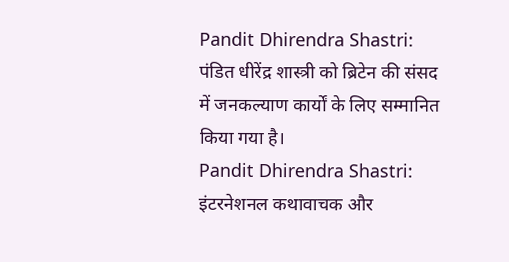Pandit Dhirendra Shastri: पंडित धीरेंद्र शास्त्री को ब्रिटेन की संसद में जनकल्याण कार्यों के लिए सम्मानित किया गया है।
Pandit Dhirendra Shastri: इंटरनेशनल कथावाचक और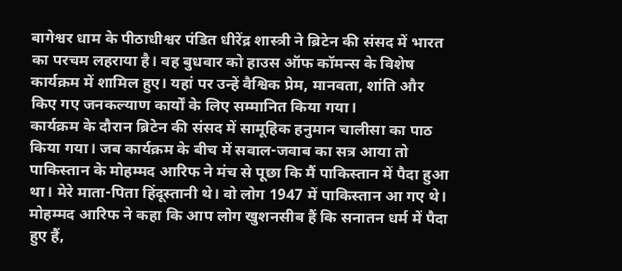बागेश्वर धाम के पीठाधीश्वर पंडित धीरेंद्र शास्त्री ने ब्रिटेन की संसद में भारत का परचम लहराया है। वह बुधवार को हाउस ऑफ कॉमन्स के विशेष कार्यक्रम में शामिल हुए। यहां पर उन्हें वैश्विक प्रेम, मानवता, शांति और किए गए जनकल्याण कार्यों के लिए सम्मानित किया गया।
कार्यक्रम के दौरान ब्रिटेन की संसद में सामूहिक हनुमान चालीसा का पाठ किया गया। जब कार्यक्रम के बीच में सवाल-जवाब का सत्र आया तो पाकिस्तान के मोहम्मद आरिफ ने मंच से पूछा कि मैं पाकिस्तान में पैदा हुआ था। मेरे माता-पिता हिंदूस्तानी थे। वो लोग 1947 में पाकिस्तान आ गए थे।
मोहम्मद आरिफ ने कहा कि आप लोग खुशनसीब हैं कि सनातन धर्म में पैदा हुए हैं,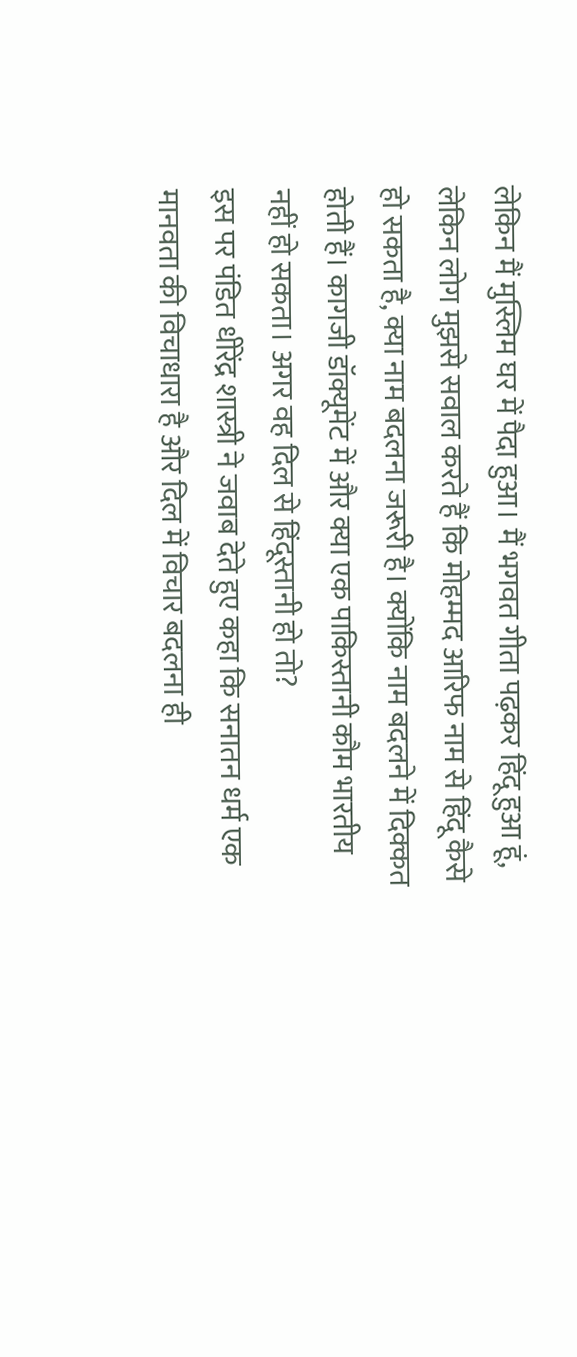लेकिन मैं मुस्लिम घर में पैदा हुआ। मैं भगवत गीता पढ़कर हिंदू हुआ हूं, लेकिन लोग मुझसे सवाल करते हैं कि मोहम्मद आरिफ नाम से हिंदू कैसे हो सकता है, क्या नाम बदलना जरूरी है। क्योंकि नाम बदलने में दिक्कत होती हैं। कागजी डॉक्यूमेंट में और क्या एक पाकिस्तानी कौम भारतीय नहीं हो सकता। अगर वह दिल से हिंदूस्तानी हो तो?
इस पर पंडित धीरेंद्र शास्त्री ने जवाब देते हुए कहा कि सनातन धर्म एक मानवता की विचाधारा है और दिल में विचार बदलना ही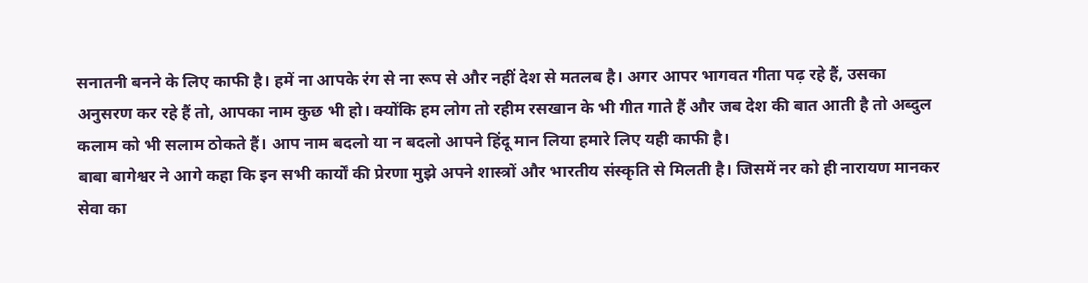सनातनी बनने के लिए काफी है। हमें ना आपके रंग से ना रूप से और नहीं देश से मतलब है। अगर आपर भागवत गीता पढ़ रहे हैं, उसका अनुसरण कर रहे हैं तो, आपका नाम कुछ भी हो। क्योंकि हम लोग तो रहीम रसखान के भी गीत गाते हैं और जब देश की बात आती है तो अब्दुल कलाम को भी सलाम ठोकते हैं। आप नाम बदलो या न बदलो आपने हिंदू मान लिया हमारे लिए यही काफी है।
बाबा बागेश्वर ने आगे कहा कि इन सभी कार्यों की प्रेरणा मुझे अपने शास्त्रों और भारतीय संस्कृति से मिलती है। जिसमें नर को ही नारायण मानकर सेवा का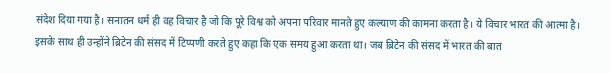संदेश दिया गया है। सनातन धर्म ही वह विचार है जो कि पूरे विश्व को अपना परिवार मानते हुए कल्याण की कामना करता है। ये विचार भारत की आत्मा है। इसके साथ ही उन्होंने ब्रिटेन की संसद में टिप्पणी करते हुए कहा कि एक समय हुआ करता था। जब ब्रिटेन की संसद में भारत की बात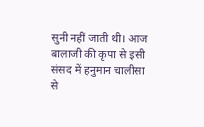सुनी नहीं जाती थी। आज बालाजी की कृपा से इसी संसद में हनुमान चालीसा से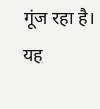गूंज रहा है। यह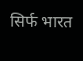सिर्फ भारत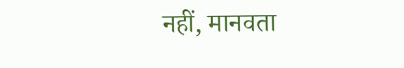नहीं, मानवता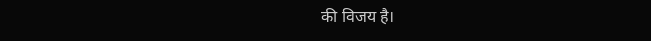की विजय है।